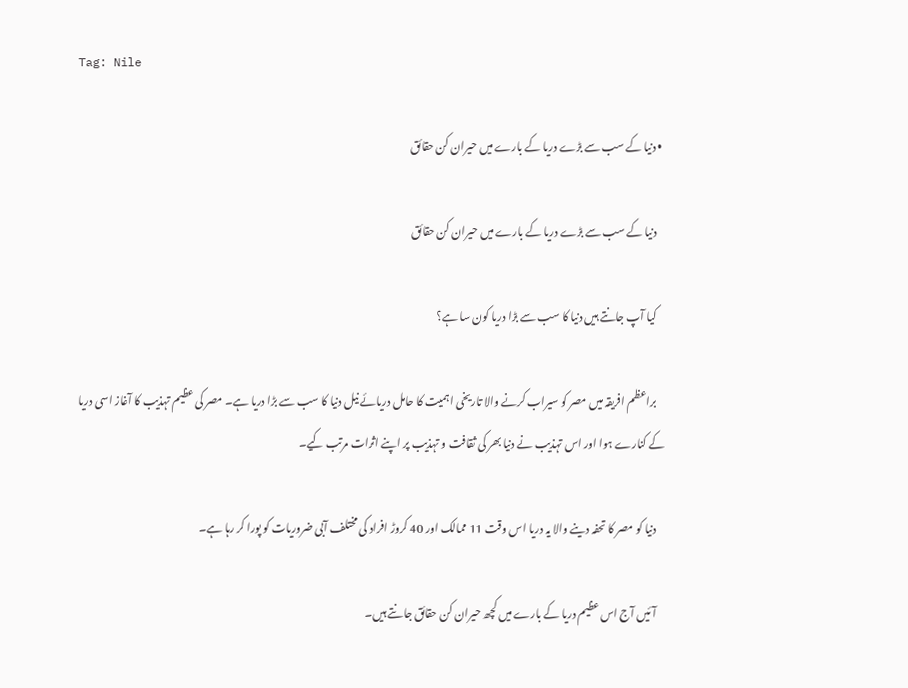Tag: Nile

  • دنیا کے سب سے بڑے دریا کے بارے میں حیران کن حقائق

    دنیا کے سب سے بڑے دریا کے بارے میں حیران کن حقائق

    کیا آپ جانتے ہیں دنیا کا سب سے بڑا دریا کون سا ہے؟

    براعظم افریقہ میں مصر کو سیراب کرنے والا تاریخی اہمیت کا حامل دریائے نیل دنیا کا سب سے بڑا دریا ہے۔ مصر کی عظیم تہذیب کا آغاز اسی دریا کے کنارے ہوا اور اس تہذیب نے دنیا بھر کی ثقافت و تہذیب پر اپنے اثرات مرتب کیے۔

    دنیا کو مصر کا تحفہ دینے والا یہ دریا اس وقت 11 ممالک اور 40 کروڑ افراد کی مختلف آبی ضروریات کو پورا کر رہا ہے۔

    آئیں آج اس عظیم دریا کے بارے میں کچھ حیران کن حقائق جانتے ہیں۔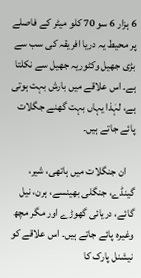6 ہزار 6 سو 70 کلو میٹر کے فاصلے پر محیط یہ دریا افریقہ کی سب سے بڑی جھیل وکٹوریہ جھیل سے نکلتا ہے۔ اس علاقے میں بارش بہت ہوتی ہے، لہٰذا یہاں بہت گھنے جگلات پائے جاتے ہیں۔

    ان جنگلات میں ہاتھی، شیر، گینڈے، جنگلی بھینسے، ہرن، نیل گائے، دریائی گھوڑے اور مگر مچھ وغیرہ پائے جاتے ہیں۔ اس علاقے کو نیشنل پارک کا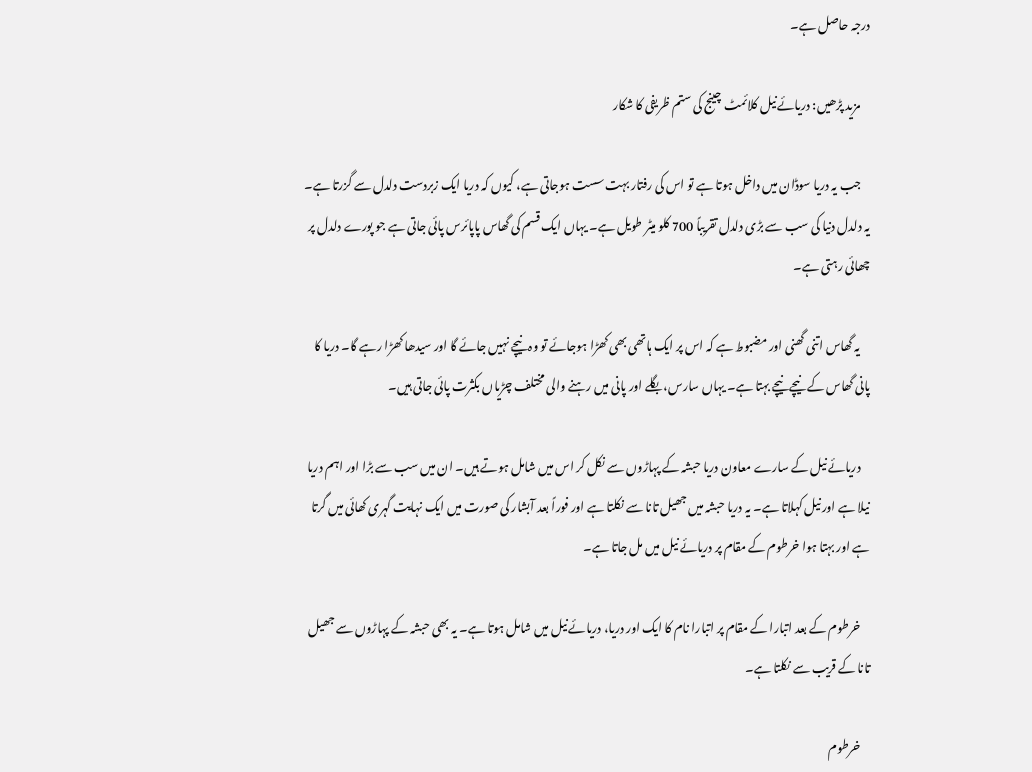درجہ حاصل ہے۔

    مزید پڑھیں: دریائے نیل کلائمٹ چینج کی ستم ظریفی کا شکار

    جب یہ دریا سوڈان میں داخل ہوتا ہے تو اس کی رفتار بہت سست ہوجاتی ہے، کیوں کہ دریا ایک زبردست دلدل سے گزرتا ہے۔ یہ دلدل دنیا کی سب سے بڑی دلدل تقریباً 700 کلو میٹر طویل ہے۔ یہاں ایک قسم کی گھاس پاپائرس پائی جاتی ہے جو پورے دلدل پر چھائی رہتی ہے۔

    یہ گھاس اتنی گھنی اور مضبوط ہے کہ اس پر ایک ہاتھی بھی کھڑا ہوجائے تو وہ نیچے نہیں جائے گا اور سیدھا کھڑا رہے گا۔ دریا کا پانی گھاس کے نیچے نیچے بہتا ہے۔ یہاں سارس، بگلے اور پانی میں رہنے والی مختلف چڑیاں بکثرت پائی جاتی ہیں۔

    دریائے نیل کے سارے معاون دریا حبشہ کے پہاڑوں سے نکل کر اس میں شامل ہوتے ہیں۔ ان میں سب سے بڑا اور اہم دریا نیلا ہے اور نیل کہلاتا ہے۔ یہ دریا حبشہ میں جھیل تانا سے نکلتا ہے اور فوراً بعد آبشار کی صورت میں ایک نہایت گہری کھائی میں گرتا ہے اور بہتا ہوا خرطوم کے مقام پر دریائے نیل میں مل جاتا ہے۔

    خرطوم کے بعد اتبارا کے مقام پر اتبارا نام کا ایک اور دریا، دریائے نیل میں شامل ہوتا ہے۔ یہ بھی حبشہ کے پہاڑوں سے جھیل تانا کے قریب سے نکلتا ہے۔

    خرطوم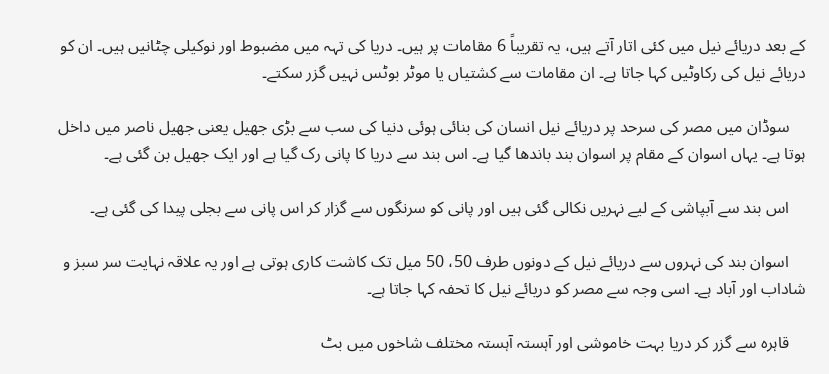کے بعد دریائے نیل میں کئی اتار آتے ہیں، یہ تقریباً 6 مقامات پر ہیں۔ دریا کی تہہ میں مضبوط اور نوکیلی چٹانیں ہیں۔ ان کو دریائے نیل کی رکاوٹیں کہا جاتا ہے۔ ان مقامات سے کشتیاں یا موٹر بوٹس نہیں گزر سکتے۔

    سوڈان میں مصر کی سرحد پر دریائے نیل انسان کی بنائی ہوئی دنیا کی سب سے بڑی جھیل یعنی جھیل ناصر میں داخل ہوتا ہے۔ یہاں اسوان کے مقام پر اسوان بند باندھا گیا ہے۔ اس بند سے دریا کا پانی رک گیا ہے اور ایک جھیل بن گئی ہے۔

    اس بند سے آبپاشی کے لیے نہریں نکالی گئی ہیں اور پانی کو سرنگوں سے گزار کر اس پانی سے بجلی پیدا کی گئی ہے۔

    اسوان بند کی نہروں سے دریائے نیل کے دونوں طرف 50، 50 میل تک کاشت کاری ہوتی ہے اور یہ علاقہ نہایت سر سبز و شاداب اور آباد ہے۔ اسی وجہ سے مصر کو دریائے نیل کا تحفہ کہا جاتا ہے۔

    قاہرہ سے گزر کر دریا بہت خاموشی اور آہستہ آہستہ مختلف شاخوں میں بٹ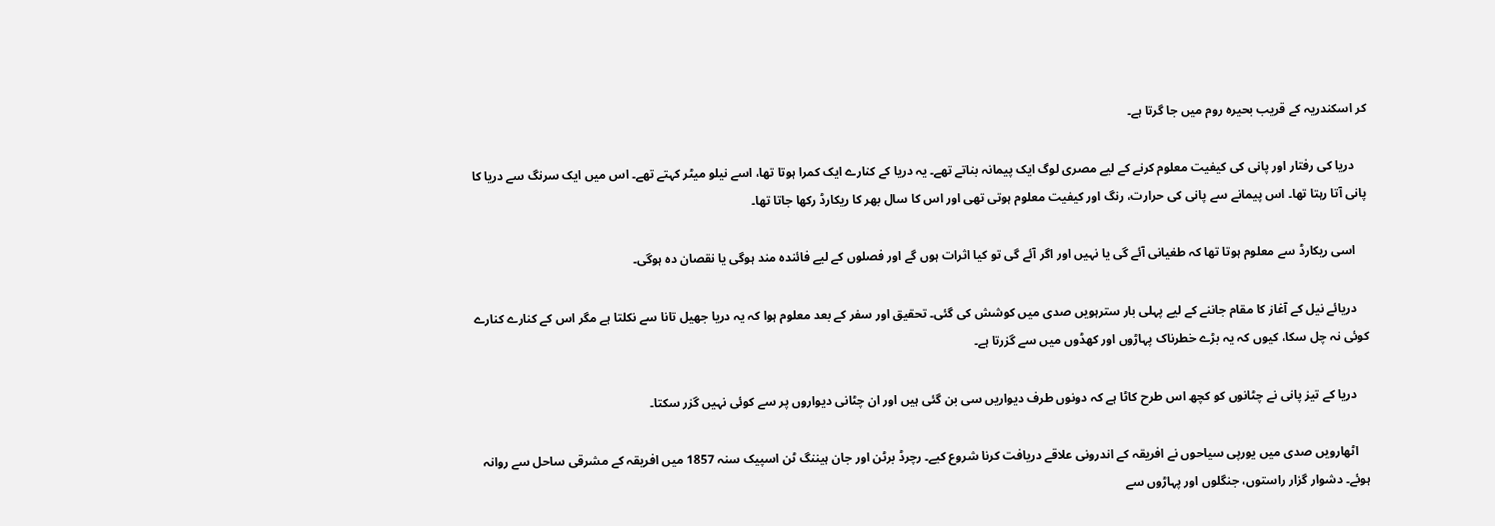کر اسکندریہ کے قریب بحیرہ روم میں جا گرتا ہے۔

    دریا کی رفتار اور پانی کی کیفیت معلوم کرنے کے لیے مصری لوگ ایک پیمانہ بناتے تھے۔ یہ دریا کے کنارے ایک کمرا ہوتا تھا، اسے نیلو میٹر کہتے تھے۔ اس میں ایک سرنگ سے دریا کا پانی آتا رہتا تھا۔ اس پیمانے سے پانی کی حرارت، رنگ اور کیفیت معلوم ہوتی تھی اور اس کا سال بھر کا ریکارڈ رکھا جاتا تھا۔

    اسی ریکارڈ سے معلوم ہوتا تھا کہ طغیانی آئے گی یا نہیں اور اگر آئے گی تو کیا اثرات ہوں گے اور فصلوں کے لیے فائندہ مند ہوگی یا نقصان دہ ہوگی۔

    دریائے نیل کے آغاز کا مقام جاننے کے لیے پہلی بار سترہویں صدی میں کوشش کی گئی۔ تحقیق اور سفر کے بعد معلوم ہوا کہ یہ دریا جھیل تانا سے نکلتا ہے مگر اس کے کنارے کنارے کوئی نہ چل سکا، کیوں کہ یہ بڑے خطرناک پہاڑوں اور کھڈوں میں سے گزرتا ہے۔

    دریا کے تیز پانی نے چٹانوں کو کچھ اس طرح کاٹا ہے کہ دونوں طرف دیواریں سی بن گئی ہیں اور ان چٹانی دیواروں پر سے کوئی نہیں گزر سکتا۔

    اٹھارویں صدی میں یورپی سیاحوں نے افریقہ کے اندرونی علاقے دریافت کرنا شروع کیے۔ رچرڈ برٹن اور جان ہیننگ ٹن اسپیک سنہ 1857 میں افریقہ کے مشرقی ساحل سے روانہ ہوئے۔ دشوار گزار راستوں، جنگلوں اور پہاڑوں سے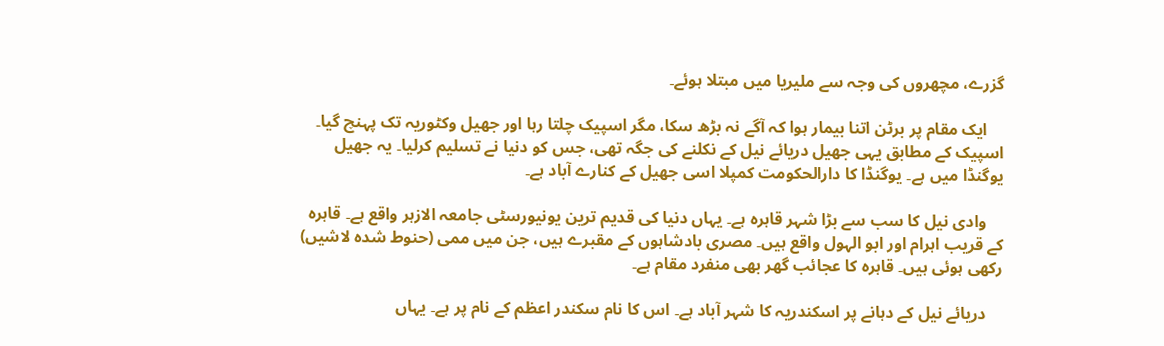گزرے، مچھروں کی وجہ سے ملیریا میں مبتلا ہوئے۔

    ایک مقام پر برٹن اتنا بیمار ہوا کہ آگے نہ بڑھ سکا، مگر اسپیک چلتا رہا اور جھیل وکٹوریہ تک پہنچ گیا۔ اسپیک کے مطابق یہی جھیل دریائے نیل کے نکلنے کی جگہ تھی، جس کو دنیا نے تسلیم کرلیا۔ یہ جھیل یوگنڈا میں ہے۔ یوگنڈا کا دارالحکومت کمپلا اسی جھیل کے کنارے آباد ہے۔

    وادی نیل کا سب سے بڑا شہر قاہرہ ہے۔ یہاں دنیا کی قدیم ترین یونیورسٹی جامعہ الازہر واقع ہے۔ قاہرہ کے قریب اہرام اور ابو الہول واقع ہیں۔ مصری بادشاہوں کے مقبرے ہیں، جن میں ممی (حنوط شدہ لاشیں) رکھی ہوئی ہیں۔ قاہرہ کا عجائب گھر بھی منفرد مقام ہے۔

    دریائے نیل کے دہانے پر اسکندریہ کا شہر آباد ہے۔ اس کا نام سکندر اعظم کے نام پر ہے۔ یہاں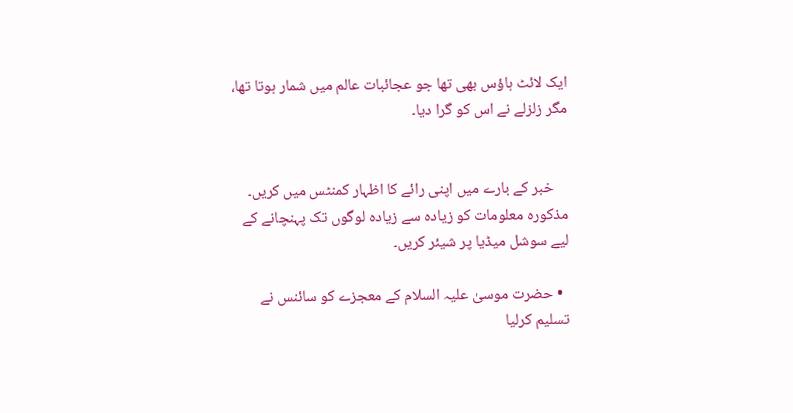ایک لائٹ ہاؤس بھی تھا جو عجائبات عالم میں شمار ہوتا تھا، مگر زلزلے نے اس کو گرا دیا۔


    خبر کے بارے میں اپنی رائے کا اظہار کمنٹس میں کریں۔ مذکورہ معلومات کو زیادہ سے زیادہ لوگوں تک پہنچانے کے لیے سوشل میڈیا پر شیئر کریں۔

  • حضرت موسیٰ علیہ السلام کے معجزے کو سائنس نے تسلیم کرلیا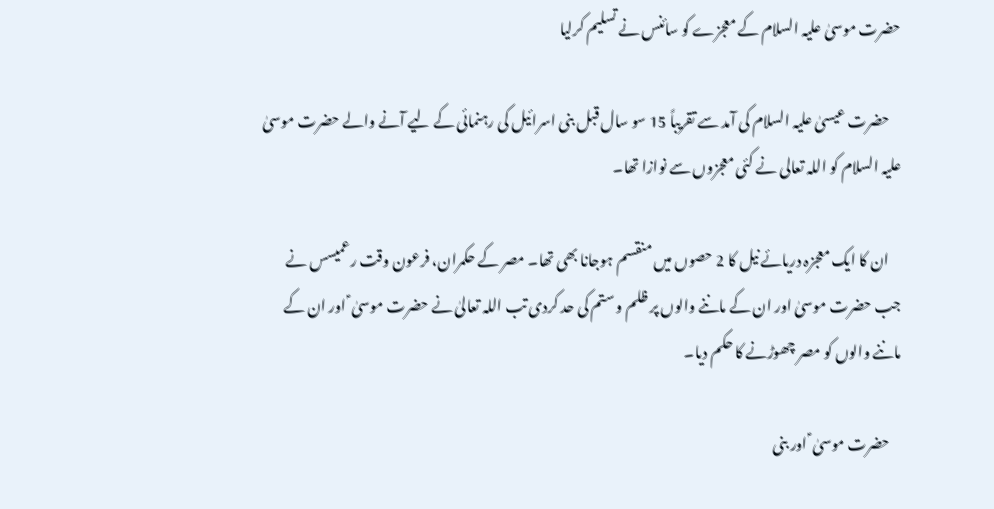حضرت موسیٰ علیہ السلام کے معجزے کو سائنس نے تسلیم کرلیا

    حضرت عیسیٰ علیہ السلام کی آمد سے تقریباً 15 سو سال قبل بنی اسرائیل کی رہنمائی کے لیے آنے والے حضرت موسیٰ علیہ السلام کو اللہ تعالی نے کئی معجزوں سے نوازا تھا۔

    ان کا ایک معجزہ دریائے نیل کا 2 حصوں میں منقسم ہوجانا بھی تھا۔ مصر کے حکمران، فرعون وقت رعمیسس نے جب حضرت موسیٰ اور ان کے ماننے والوں پر ظلم و ستم کی حد کردی تب اللہ تعالیٰ نے حضرت موسیٰ ؑ اور ان کے ماننے والوں کو مصر چھوڑنے کا حکم دیا۔

    حضرت موسیٰ ؑ اور بنی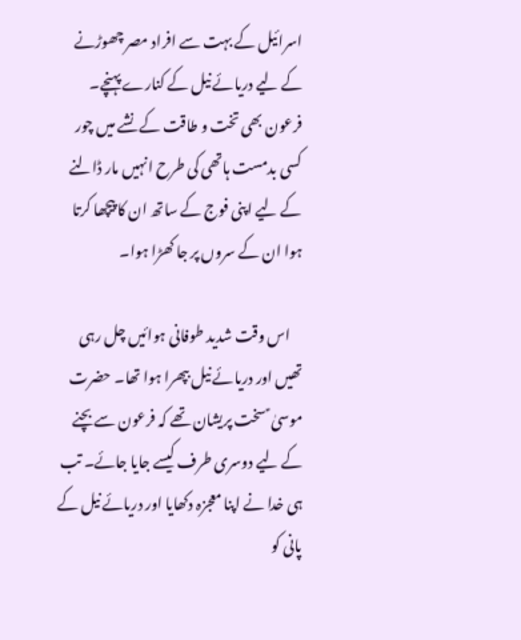اسرائیل کے بہت سے افراد مصر چھوڑنے کے لیے دریائے نیل کے کنارے پہنچے۔ فرعون بھی تخت و طاقت کے نشے میں چور کسی بدمست ہاتھی کی طرح انہیں مار ڈالنے کے لیے اپنی فوج کے ساتھ ان کا پیچھا کرتا ہوا ان کے سروں پر جا کھڑا ہوا۔

    اس وقت شدید طوفانی ہوائیں چل رہی تھیں اور دریائے نیل بپھرا ہوا تھا۔ حضرت موسیٰ ؑ سخت پریشان تھے کہ فرعون سے بچنے کے لیے دوسری طرف کیسے جایا جائے۔ تب ہی خدا نے اپنا معجزہ دکھایا اور دریائے نیل کے پانی کو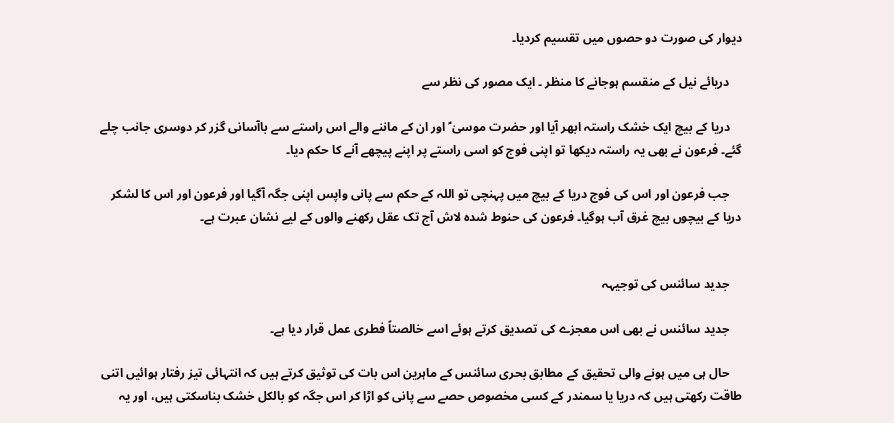دیوار کی صورت دو حصوں میں تقسیم کردیا۔

    دریائے نیل کے منقسم ہوجانے کا منظر ۔ ایک مصور کی نظر سے

    دریا کے بیچ ایک خشک راستہ ابھر آیا اور حضرت موسیٰ ؑ اور ان کے ماننے والے اس راستے سے باآسانی گزر کر دوسری جانب چلے گئے۔ فرعون نے بھی یہ راستہ دیکھا تو اپنی فوج کو اسی راستے پر اپنے پیچھے آنے کا حکم دیا۔

    جب فرعون اور اس کی فوج دریا کے بیچ میں پہنچی تو اللہ کے حکم سے پانی واپس اپنی جگہ آگیا اور فرعون اور اس کا لشکر دریا کے بیچوں بیچ غرق آب ہوگیا۔ فرعون کی حنوط شدہ لاش آج تک عقل رکھنے والوں کے لیے نشان عبرت ہے۔


    جدید سائنس کی توجیہہ

    جدید سائنس نے بھی اس معجزے کی تصدیق کرتے ہوئے اسے خالصتاً فطری عمل قرار دیا ہے۔

    حال ہی میں ہونے والی تحقیق کے مطابق بحری سائنس کے ماہرین اس بات کی توثیق کرتے ہیں کہ انتہائی تیز رفتار ہوائیں اتنی طاقت رکھتی ہیں کہ دریا یا سمندر کے کسی مخصوص حصے سے پانی کو اڑا کر اس جگہ کو بالکل خشک بناسکتی ہیں، اور یہ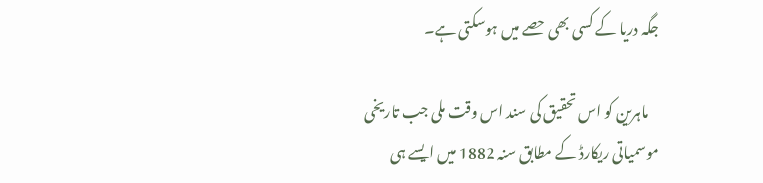جگہ دریا کے کسی بھی حصے میں ہوسکتی ہے۔

    ماہرین کو اس تحقیق کی سند اس وقت ملی جب تاریخی موسمیاتی ریکارڈ کے مطابق سنہ 1882 میں ایسے ہی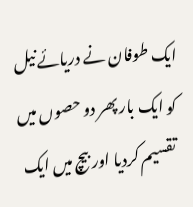ایک طوفان نے دریائے نیل کو ایک بار پھر دو حصوں میں تقسیم کردیا اور بیچ میں ایک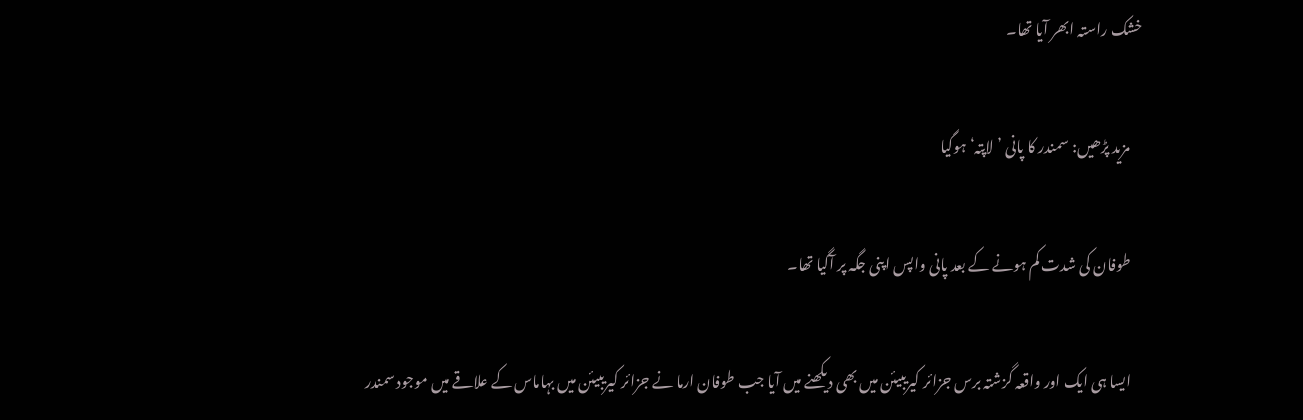خشک راستہ ابھر آیا تھا۔

    مزید پڑھیں: سمندر کا پانی ’لاپتہ‘ ہوگیا

    طوفان کی شدت کم ہونے کے بعد پانی واپس اپنی جگہ پر آگیا تھا۔

    ایسا ہی ایک اور واقعہ گزشتہ برس جزائر کیریبیئن میں بھی دیکھنے میں آیا جب طوفان ارما نے جزائر کیریبیئن میں بہاماس کے علاقے میں موجود سمندر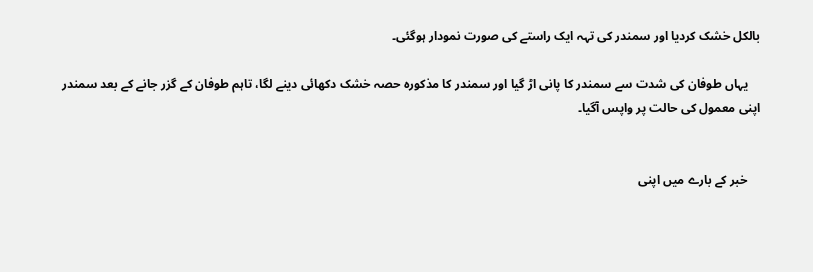بالکل خشک کردیا اور سمندر کی تہہ ایک راستے کی صورت نمودار ہوگئی۔

    یہاں طوفان کی شدت سے سمندر کا پانی اڑ گیا اور سمندر کا مذکورہ حصہ خشک دکھائی دینے لگا، تاہم طوفان کے گزر جانے کے بعد سمندر اپنی معمول کی حالت پر واپس آگیا۔


    خبر کے بارے میں اپنی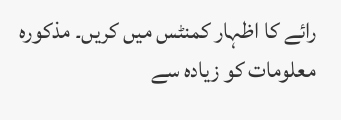رائے کا اظہار کمنٹس میں کریں۔ مذکورہ معلومات کو زیادہ سے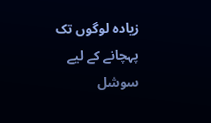زیادہ لوگوں تک پہچانے کے لیے سوشل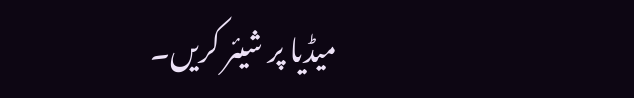میڈیا پر شیئر کریں۔